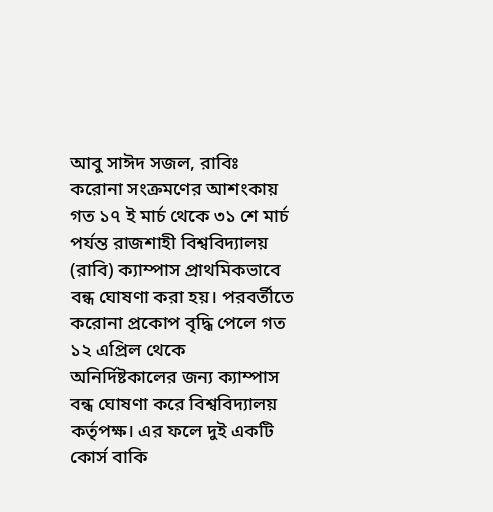আবু সাঈদ সজল, রাবিঃ করোনা সংক্রমণের আশংকায় গত ১৭ ই মার্চ থেকে ৩১ শে মার্চ পর্যন্ত রাজশাহী বিশ্ববিদ্যালয় (রাবি) ক্যাম্পাস প্রাথমিকভাবে বন্ধ ঘোষণা করা হয়। পরবর্তীতে করোনা প্রকোপ বৃদ্ধি পেলে গত ১২ এপ্রিল থেকে অনির্দিষ্টকালের জন্য ক্যাম্পাস বন্ধ ঘোষণা করে বিশ্ববিদ্যালয় কর্তৃপক্ষ। এর ফলে দুই একটি কোর্স বাকি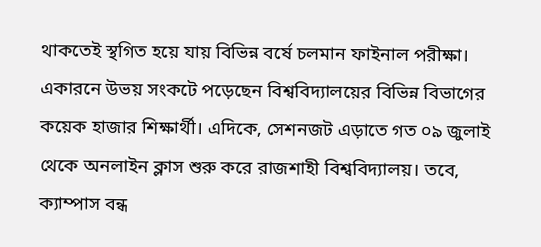থাকতেই স্থগিত হয়ে যায় বিভিন্ন বর্ষে চলমান ফাইনাল পরীক্ষা। একারনে উভয় সংকটে পড়েছেন বিশ্ববিদ্যালয়ের বিভিন্ন বিভাগের কয়েক হাজার শিক্ষার্থী। এদিকে, সেশনজট এড়াতে গত ০৯ জুলাই থেকে অনলাইন ক্লাস শুরু করে রাজশাহী বিশ্ববিদ্যালয়। তবে, ক্যাম্পাস বন্ধ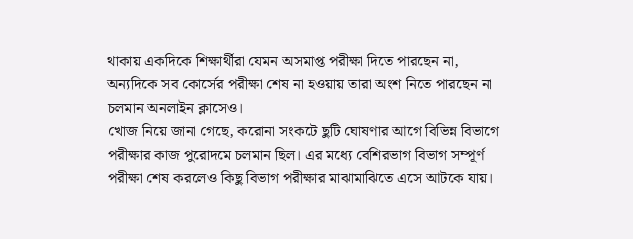থাকায় একদিকে শিক্ষার্থীরা যেমন অসমাপ্ত পরীক্ষা দিতে পারছেন না, অন্যদিকে সব কোর্সের পরীক্ষা শেষ না হওয়ায় তারা অংশ নিতে পারছেন না চলমান অনলাইন ক্লাসেও।
খোজ নিয়ে জানা গেছে, করোনা সংকটে ছুটি ঘোষণার আগে বিভিন্ন বিভাগে পরীক্ষার কাজ পুরোদমে চলমান ছিল। এর মধ্যে বেশিরভাগ বিভাগ সম্পূর্ণ পরীক্ষা শেষ করলেও কিছু বিভাগ পরীক্ষার মাঝামাঝিতে এসে আটকে যায়।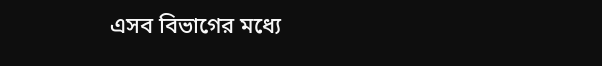এসব বিভাগের মধ্যে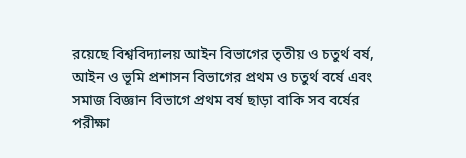রয়েছে বিশ্ববিদ্যালয় আইন বিভাগের তৃতীয় ও চতুর্থ বর্ষ, আইন ও ভূমি প্রশাসন বিভাগের প্রথম ও চতুর্থ বর্ষে এবং সমাজ বিজ্ঞান বিভাগে প্রথম বর্ষ ছাড়া বাকি সব বর্ষের পরীক্ষা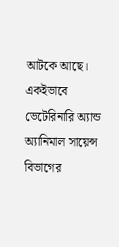আটকে আছে। একইভাবে ভেটেরিনারি অ্যান্ড অ্যানিমাল সায়েন্স বিভাগের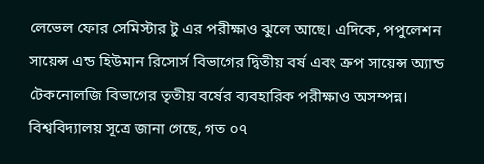লেভেল ফোর সেমিস্টার টু এর পরীক্ষাও ঝুলে আছে। এদিকে, পপুলেশন সায়েন্স এন্ড হিউমান রিসোর্স বিভাগের দ্বিতীয় বর্ষ এবং ক্রপ সায়েন্স অ্যান্ড টেকনোলজি বিভাগের তৃতীয় বর্ষের ব্যবহারিক পরীক্ষাও অসম্পন্ন।
বিশ্ববিদ্যালয় সূত্রে জানা গেছে, গত ০৭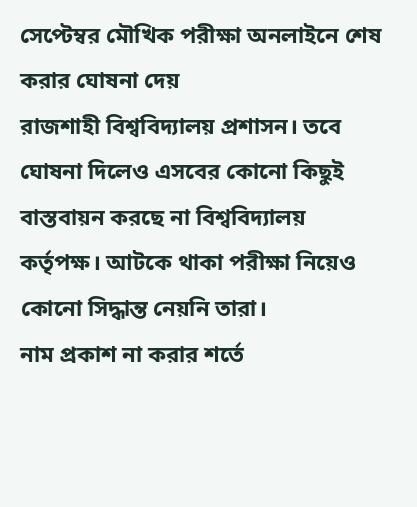সেপ্টেম্বর মৌখিক পরীক্ষা অনলাইনে শেষ করার ঘোষনা দেয়
রাজশাহী বিশ্ববিদ্যালয় প্রশাসন। তবে ঘোষনা দিলেও এসবের কোনো কিছুই বাস্তবায়ন করছে না বিশ্ববিদ্যালয় কর্তৃপক্ষ। আটকে থাকা পরীক্ষা নিয়েও কোনো সিদ্ধান্ত নেয়নি তারা।
নাম প্রকাশ না করার শর্তে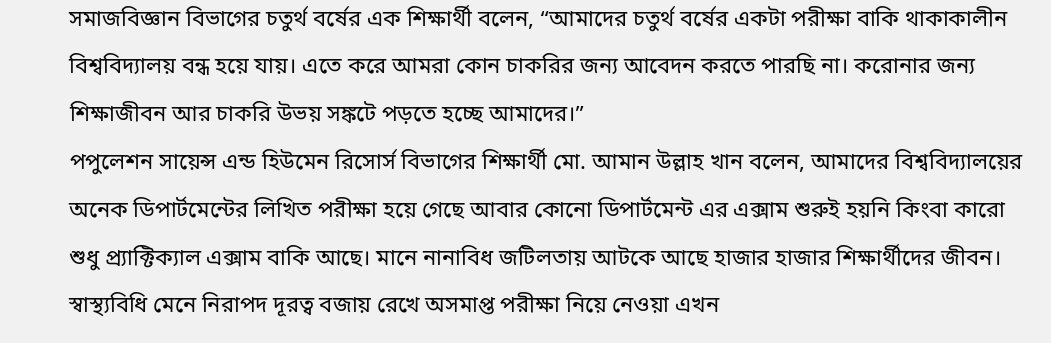সমাজবিজ্ঞান বিভাগের চতুর্থ বর্ষের এক শিক্ষার্থী বলেন, “আমাদের চতুর্থ বর্ষের একটা পরীক্ষা বাকি থাকাকালীন বিশ্ববিদ্যালয় বন্ধ হয়ে যায়। এতে করে আমরা কোন চাকরির জন্য আবেদন করতে পারছি না। করোনার জন্য শিক্ষাজীবন আর চাকরি উভয় সঙ্কটে পড়তে হচ্ছে আমাদের।”
পপুলেশন সায়েন্স এন্ড হিউমেন রিসোর্স বিভাগের শিক্ষার্থী মো. আমান উল্লাহ খান বলেন, আমাদের বিশ্ববিদ্যালয়ের অনেক ডিপার্টমেন্টের লিখিত পরীক্ষা হয়ে গেছে আবার কোনো ডিপার্টমেন্ট এর এক্সাম শুরুই হয়নি কিংবা কারো শুধু প্র্যাক্টিক্যাল এক্সাম বাকি আছে। মানে নানাবিধ জটিলতায় আটকে আছে হাজার হাজার শিক্ষার্থীদের জীবন। স্বাস্থ্যবিধি মেনে নিরাপদ দূরত্ব বজায় রেখে অসমাপ্ত পরীক্ষা নিয়ে নেওয়া এখন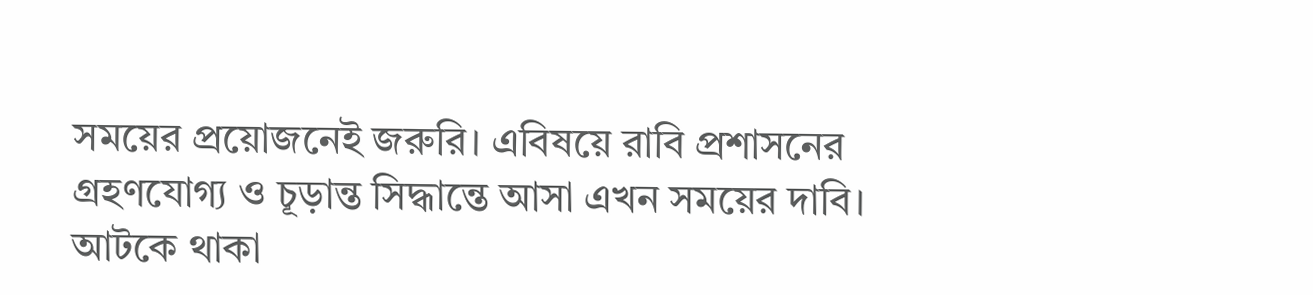সময়ের প্রয়োজনেই জরুরি। এবিষয়ে রাবি প্রশাসনের গ্রহণযোগ্য ও চূড়ান্ত সিদ্ধান্তে আসা এখন সময়ের দাবি।
আটকে থাকা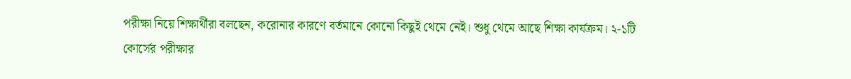পরীক্ষা নিয়ে শিক্ষার্থীরা বলছেন, করোনার কারণে বর্তমানে কোনো কিছুই থেমে নেই। শুধু থেমে আছে শিক্ষা কার্যক্রম। ২-১টি কোর্সের পরীক্ষার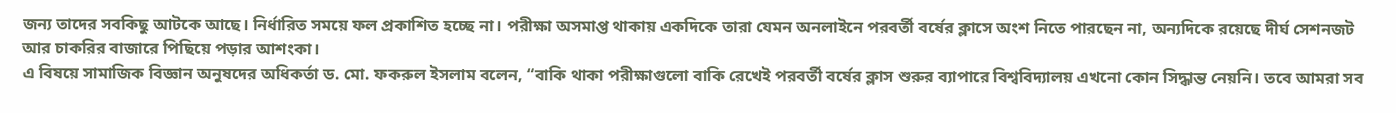জন্য তাদের সবকিছু আটকে আছে। নির্ধারিত সময়ে ফল প্রকাশিত হচ্ছে না। পরীক্ষা অসমাপ্ত থাকায় একদিকে তারা যেমন অনলাইনে পরবর্তী বর্ষের ক্লাসে অংশ নিতে পারছেন না, অন্যদিকে রয়েছে দীর্ঘ সেশনজট আর চাকরির বাজারে পিছিয়ে পড়ার আশংকা।
এ বিষয়ে সামাজিক বিজ্ঞান অনুষদের অধিকর্তা ড. মো. ফকরুল ইসলাম বলেন, “বাকি থাকা পরীক্ষাগুলো বাকি রেখেই পরবর্তী বর্ষের ক্লাস শুরুর ব্যাপারে বিশ্ববিদ্যালয় এখনো কোন সিদ্ধান্ত নেয়নি। তবে আমরা সব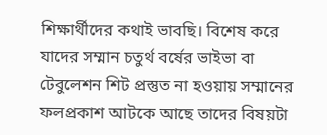শিক্ষার্থীদের কথাই ভাবছি। বিশেষ করে যাদের সম্মান চতুর্থ বর্ষের ভাইভা বা টেবুলেশন শিট প্রস্তুত না হওয়ায় সম্মানের ফলপ্রকাশ আটকে আছে তাদের বিষয়টা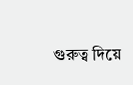গুরুত্ব দিয়ে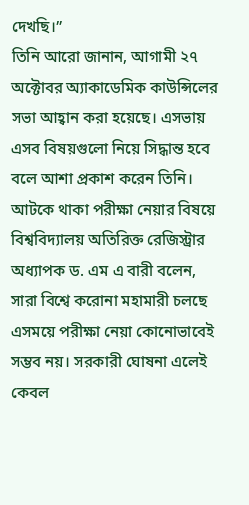দেখছি।”
তিনি আরো জানান, আগামী ২৭ অক্টোবর অ্যাকাডেমিক কাউন্সিলের সভা আহ্বান করা হয়েছে। এসভায় এসব বিষয়গুলো নিয়ে সিদ্ধান্ত হবে বলে আশা প্রকাশ করেন তিনি।
আটকে থাকা পরীক্ষা নেয়ার বিষয়ে বিশ্ববিদ্যালয় অতিরিক্ত রেজিস্ট্রার অধ্যাপক ড. এম এ বারী বলেন, সারা বিশ্বে করোনা মহামারী চলছে এসময়ে পরীক্ষা নেয়া কোনোভাবেই সম্ভব নয়। সরকারী ঘোষনা এলেই কেবল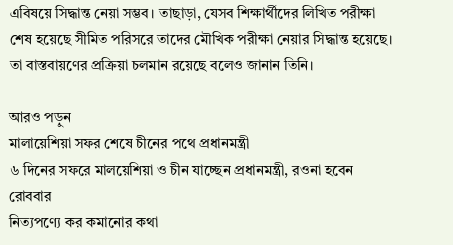এবিষয়ে সিদ্ধান্ত নেয়া সম্ভব। তাছাড়া, যেসব শিক্ষার্থীদের লিখিত পরীক্ষা শেষ হয়েছে সীমিত পরিসরে তাদের মৌখিক পরীক্ষা নেয়ার সিদ্ধান্ত হয়েছে। তা বাস্তবায়ণের প্রক্রিয়া চলমান রয়েছে বলেও জানান তিনি।

আরও পড়ুন
মালায়েশিয়া সফর শেষে চীনের পথে প্রধানমন্ত্রী
৬ দিনের সফরে মালয়েশিয়া ও চীন যাচ্ছেন প্রধানমন্ত্রী, রওনা হবেন রোববার
নিত্যপণ্যে কর কমানোর কথা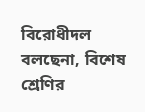বিরোধীদল বলছেনা, বিশেষ শ্রেণির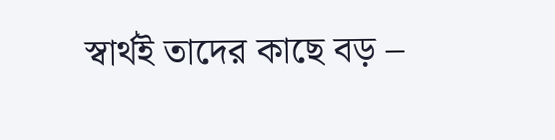স্বার্থই তাদের কাছে বড় –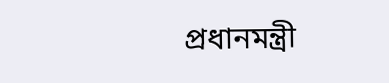প্রধানমন্ত্রী